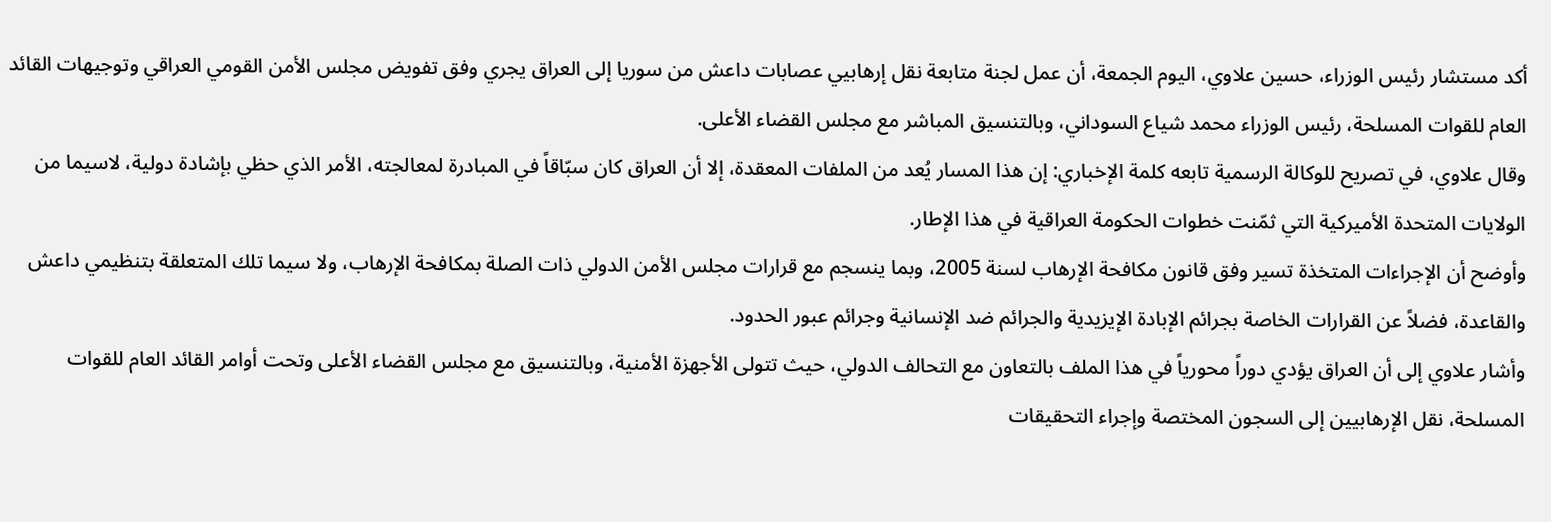أكد مستشار رئيس الوزراء، حسين علاوي، اليوم الجمعة، أن عمل لجنة متابعة نقل إرهابيي عصابات داعش من سوريا إلى العراق يجري وفق تفويض مجلس الأمن القومي العراقي وتوجيهات القائد العام للقوات المسلحة، رئيس الوزراء محمد شياع السوداني، وبالتنسيق المباشر مع مجلس القضاء الأعلى.
وقال علاوي، في تصريح للوكالة الرسمية تابعه كلمة الإخباري: إن هذا المسار يُعد من الملفات المعقدة، إلا أن العراق كان سبّاقاً في المبادرة لمعالجته، الأمر الذي حظي بإشادة دولية، لاسيما من الولايات المتحدة الأميركية التي ثمّنت خطوات الحكومة العراقية في هذا الإطار.
وأوضح أن الإجراءات المتخذة تسير وفق قانون مكافحة الإرهاب لسنة 2005، وبما ينسجم مع قرارات مجلس الأمن الدولي ذات الصلة بمكافحة الإرهاب، ولا سيما تلك المتعلقة بتنظيمي داعش والقاعدة، فضلاً عن القرارات الخاصة بجرائم الإبادة الإيزيدية والجرائم ضد الإنسانية وجرائم عبور الحدود.
وأشار علاوي إلى أن العراق يؤدي دوراً محورياً في هذا الملف بالتعاون مع التحالف الدولي، حيث تتولى الأجهزة الأمنية، وبالتنسيق مع مجلس القضاء الأعلى وتحت أوامر القائد العام للقوات المسلحة، نقل الإرهابيين إلى السجون المختصة وإجراء التحقيقات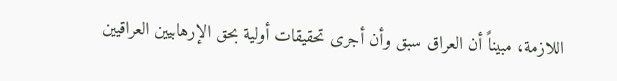اللازمة، مبيناً أن العراق سبق وأن أجرى تحقيقات أولية بحق الإرهابيين العراقيين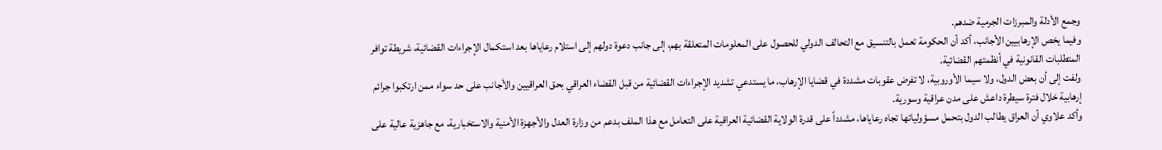وجمع الأدلة والمبرزات الجرمية ضدهم.
وفيما يخص الإرهابيين الأجانب، أكد أن الحكومة تعمل بالتنسيق مع التحالف الدولي للحصول على المعلومات المتعلقة بهم، إلى جانب دعوة دولهم إلى استلام رعاياها بعد استكمال الإجراءات القضائية، شريطة توافر المتطلبات القانونية في أنظمتهم القضائية.
ولفت إلى أن بعض الدول، ولا سيما الأوروبية، لا تفرض عقوبات مشددة في قضايا الإرهاب، ما يستدعي تشديد الإجراءات القضائية من قبل القضاء العراقي بحق العراقيين والأجانب على حد سواء ممن ارتكبوا جرائم إرهابية خلال فترة سيطرة داعش على مدن عراقية وسورية.
وأكد علاوي أن العراق يطالب الدول بتحمل مسؤولياتها تجاه رعاياها، مشدداً على قدرة الولاية القضائية العراقية على التعامل مع هذا الملف بدعم من وزارة العدل والأجهزة الأمنية والاستخبارية، مع جاهزية عالية على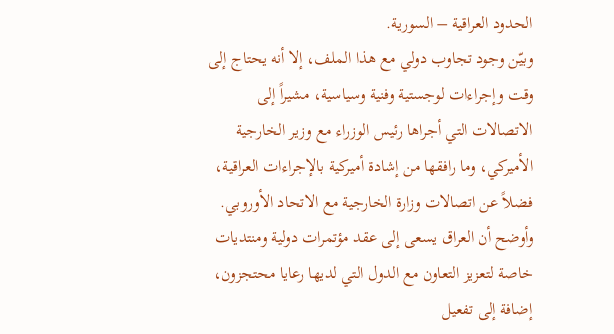الحدود العراقية – السورية.
وبيّن وجود تجاوب دولي مع هذا الملف، إلا أنه يحتاج إلى وقت وإجراءات لوجستية وفنية وسياسية، مشيراً إلى الاتصالات التي أجراها رئيس الوزراء مع وزير الخارجية الأميركي، وما رافقها من إشادة أميركية بالإجراءات العراقية، فضلاً عن اتصالات وزارة الخارجية مع الاتحاد الأوروبي.
وأوضح أن العراق يسعى إلى عقد مؤتمرات دولية ومنتديات خاصة لتعزيز التعاون مع الدول التي لديها رعايا محتجزون، إضافة إلى تفعيل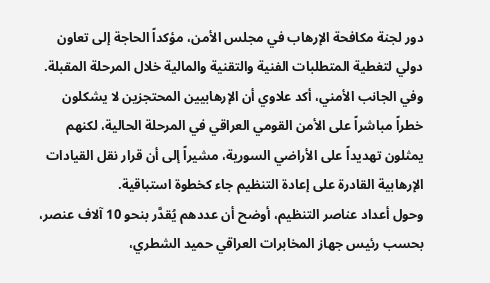دور لجنة مكافحة الإرهاب في مجلس الأمن، مؤكداً الحاجة إلى تعاون دولي لتغطية المتطلبات الفنية والتقنية والمالية خلال المرحلة المقبلة.
وفي الجانب الأمني، أكد علاوي أن الإرهابيين المحتجزين لا يشكلون خطراً مباشراً على الأمن القومي العراقي في المرحلة الحالية، لكنهم يمثلون تهديداً على الأراضي السورية، مشيراً إلى أن قرار نقل القيادات الإرهابية القادرة على إعادة التنظيم جاء كخطوة استباقية.
وحول أعداد عناصر التنظيم، أوضح أن عددهم يُقدَّر بنحو 10 آلاف عنصر، بحسب رئيس جهاز المخابرات العراقي حميد الشطري،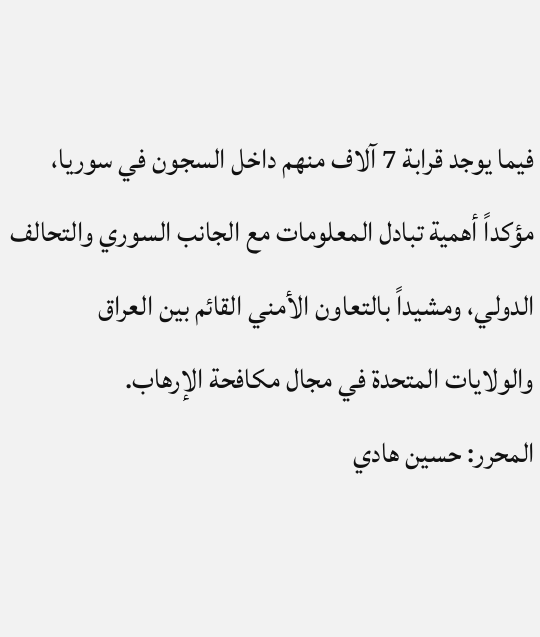فيما يوجد قرابة 7 آلاف منهم داخل السجون في سوريا، مؤكداً أهمية تبادل المعلومات مع الجانب السوري والتحالف الدولي، ومشيداً بالتعاون الأمني القائم بين العراق والولايات المتحدة في مجال مكافحة الإرهاب.
المحرر: حسين هادي